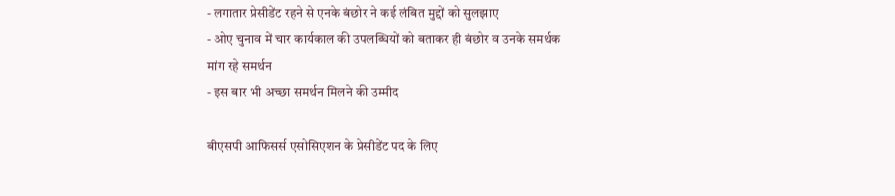- लगातार प्रेसीडेंट रहने से एनके बंछोर ने कई लंबित मुद्दों को सुलझाए
- ओए चुनाव में चार कार्यकाल की उपलब्धियों को बताकर ही बंछोर व उनके समर्थक मांग रहे समर्थन
- इस बार भी अच्छा समर्थन मिलने की उम्मीद

बीएसपी आफिसर्स एसोसिएशन के प्रेसीडेंट पद के लिए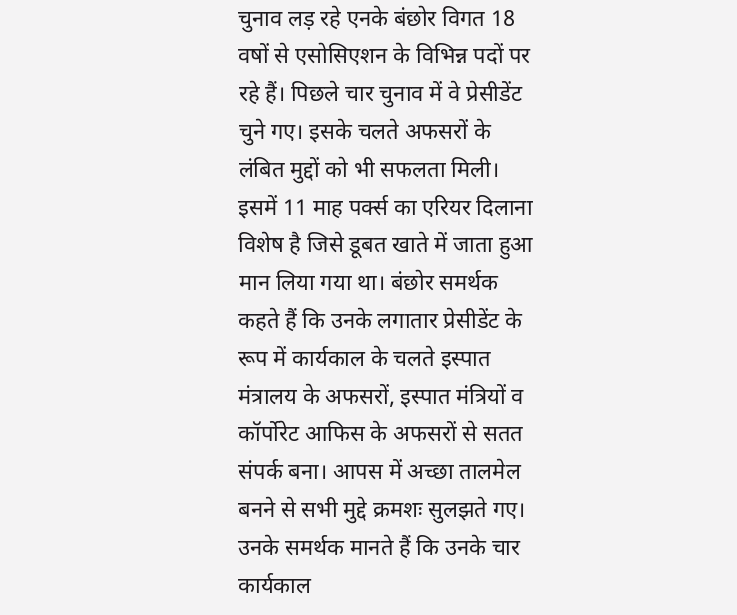चुनाव लड़ रहे एनके बंछोर विगत 18 वषों से एसोसिएशन के विभिन्न पदों पर रहे हैं। पिछले चार चुनाव में वे प्रेसीडेंट चुने गए। इसके चलते अफसरों के लंबित मुद्दों को भी सफलता मिली। इसमें 11 माह पर्क्स का एरियर दिलाना विशेष है जिसे डूबत खाते में जाता हुआ मान लिया गया था। बंछोर समर्थक कहते हैं कि उनके लगातार प्रेसीडेंट के रूप में कार्यकाल के चलते इस्पात मंत्रालय के अफसरों, इस्पात मंत्रियों व कॉर्पोरेट आफिस के अफसरों से सतत संपर्क बना। आपस में अच्छा तालमेल बनने से सभी मुद्दे क्रमशः सुलझते गए। उनके समर्थक मानते हैं कि उनके चार कार्यकाल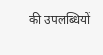की उपलब्धियों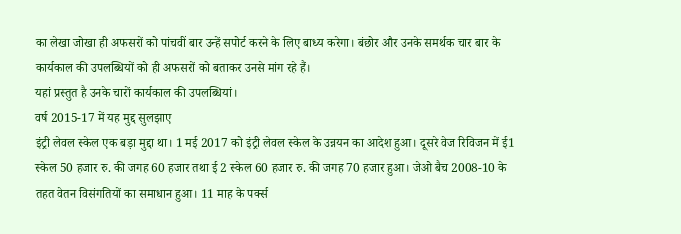का लेखा जोखा ही अफसरों को पांचवीं बार उन्हें सपोर्ट करने के लिए बाध्य करेगा। बंछोर और उनके समर्थक चार बार के कार्यकाल की उपलब्धियों को ही अफसरों को बताकर उनसे मांग रहे हैं।
यहां प्रस्तुत है उनके चारों कार्यकाल की उपलब्धियां।
वर्ष 2015-17 में यह मुद्द सुलझाए
इंट्री लेवल स्केल एक बड़ा मुद्दा था। 1 मई 2017 को इंट्री लेवल स्केल के उन्नयन का आदेश हुआ। दूसरे वेज रिविजन में ई1 स्केल 50 हजार रु. की जगह 60 हजार तथा ई 2 स्केल 60 हजार रु. की जगह 70 हजार हुआ। जेओ बैच 2008-10 के तहत वेतन विसंगतियों का समाधान हुआ। 11 माह के पर्क्स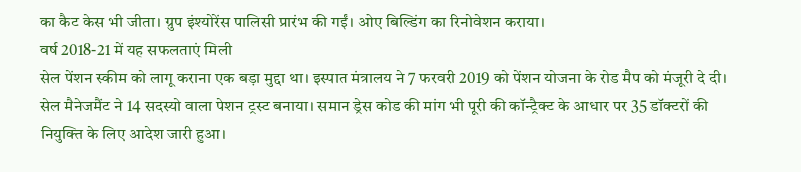का कैट केस भी जीता। ग्रुप इंश्योरेंस पालिसी प्रारंभ की गईं। ओए बिल्डिंग का रिनोवेशन कराया।
वर्ष 2018-21 में यह सफलताएं मिली
सेल पेंशन स्कीम को लागू कराना एक बड़ा मुद्दा था। इस्पात मंत्रालय ने 7 फरवरी 2019 को पेंशन योजना के रोड मैप को मंजूरी दे दी। सेल मैनेजमैंट ने 14 सदस्यो वाला पेशन ट्रस्ट बनाया। समान ड्रेस कोड की मांग भी पूरी की कॉन्ट्रैक्ट के आधार पर 35 डॉक्टरों की नियुक्ति के लिए आदेश जारी हुआ।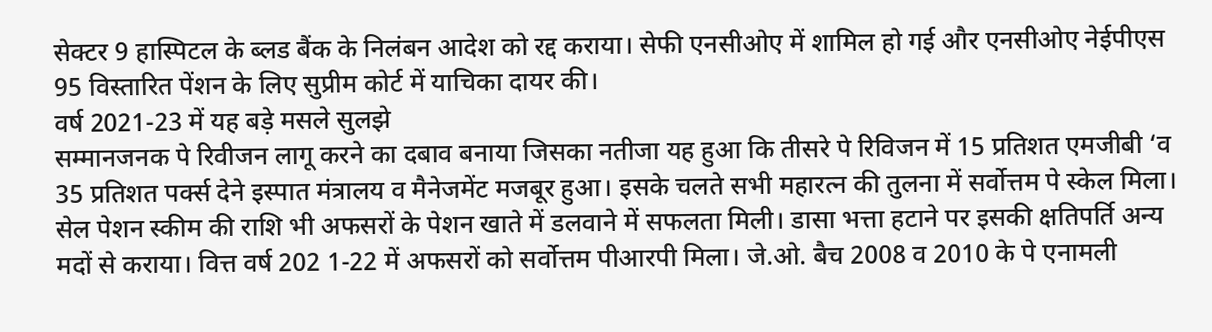सेक्टर 9 हास्पिटल के ब्लड बैंक के निलंबन आदेश को रद्द कराया। सेफी एनसीओए में शामिल हो गई और एनसीओए नेईपीएस 95 विस्तारित पेंशन के लिए सुप्रीम कोर्ट में याचिका दायर की।
वर्ष 2021-23 में यह बड़े मसले सुलझे
सम्मानजनक पे रिवीजन लागू करने का दबाव बनाया जिसका नतीजा यह हुआ कि तीसरे पे रिविजन में 15 प्रतिशत एमजीबी ‘व 35 प्रतिशत पर्क्स देने इस्पात मंत्रालय व मैनेजमेंट मजबूर हुआ। इसके चलते सभी महारत्न की तुलना में सर्वोत्तम पे स्केल मिला। सेल पेशन स्कीम की राशि भी अफसरों के पेशन खाते में डलवाने में सफलता मिली। डासा भत्ता हटाने पर इसकी क्षतिपर्ति अन्य मदों से कराया। वित्त वर्ष 202 1-22 में अफसरों को सर्वोत्तम पीआरपी मिला। जे.ओ. बैच 2008 व 2010 के पे एनामली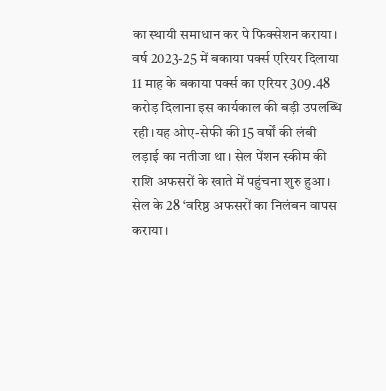का स्थायी समाधान कर पे फिक्सेशन कराया।
वर्ष 2023-25 में बकाया पर्क्स एरियर दिलाया
11 माह के बकाया पर्क्स का एरियर 309.48 करोड़ दिलाना इस कार्यकाल की बड़ी उपलब्धि रही।यह ओए-सेफी की 15 वर्षों की लंबी लड़ाई का नतीजा था। सेल पेंशन स्कीम की राशि अफसरों के खाते में पहुंचना शुरु हुआ। सेल के 28 ‘वरिष्ठ अफसरों का निलंबन वापस कराया।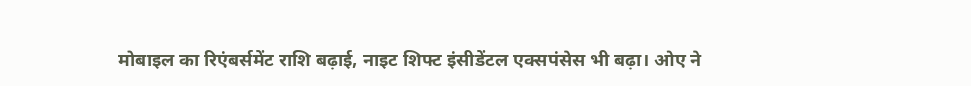मोबाइल का रिएंबर्समेंट राशि बढ़ाई, नाइट शिफ्ट इंसीडेंटल एक्सपंसेस भी बढ़ा। ओए ने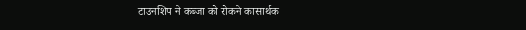टाउनशिप ने कब्जा को रोकने कासार्थक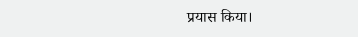प्रयास किया।